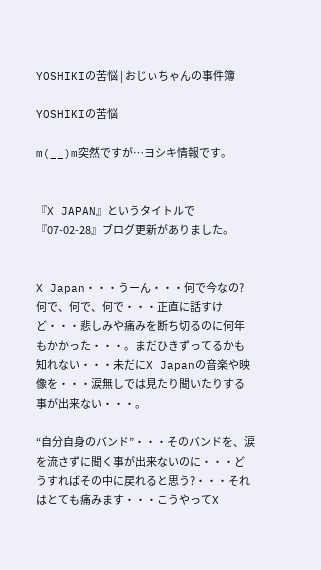YOSHIKIの苦悩 | おじぃちゃんの事件簿

YOSHIKIの苦悩

m(__)m突然ですが…ヨシキ情報です。


『X JAPAN』というタイトルで『07-02-28』ブログ更新がありました。


X Japan・・・うーん・・・何で今なの? 何で、何で、何で・・・正直に話すけど・・・悲しみや痛みを断ち切るのに何年もかかった・・・。まだひきずってるかも知れない・・・未だにX Japanの音楽や映像を・・・涙無しでは見たり聞いたりする事が出来ない・・・。

“自分自身のバンド”・・・そのバンドを、涙を流さずに聞く事が出来ないのに・・・どうすればその中に戻れると思う?・・・それはとても痛みます・・・こうやってX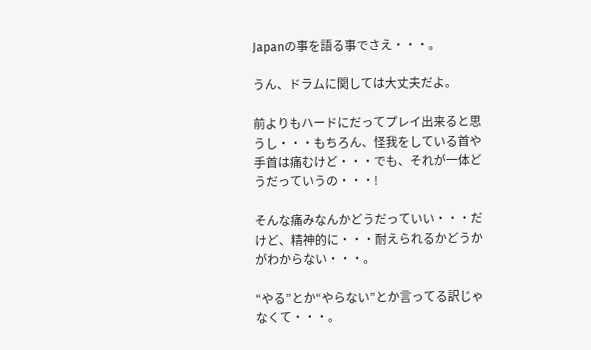Japanの事を語る事でさえ・・・。

うん、ドラムに関しては大丈夫だよ。

前よりもハードにだってプレイ出来ると思うし・・・もちろん、怪我をしている首や手首は痛むけど・・・でも、それが一体どうだっていうの・・・!

そんな痛みなんかどうだっていい・・・だけど、精神的に・・・耐えられるかどうかがわからない・・・。

“やる”とか“やらない”とか言ってる訳じゃなくて・・・。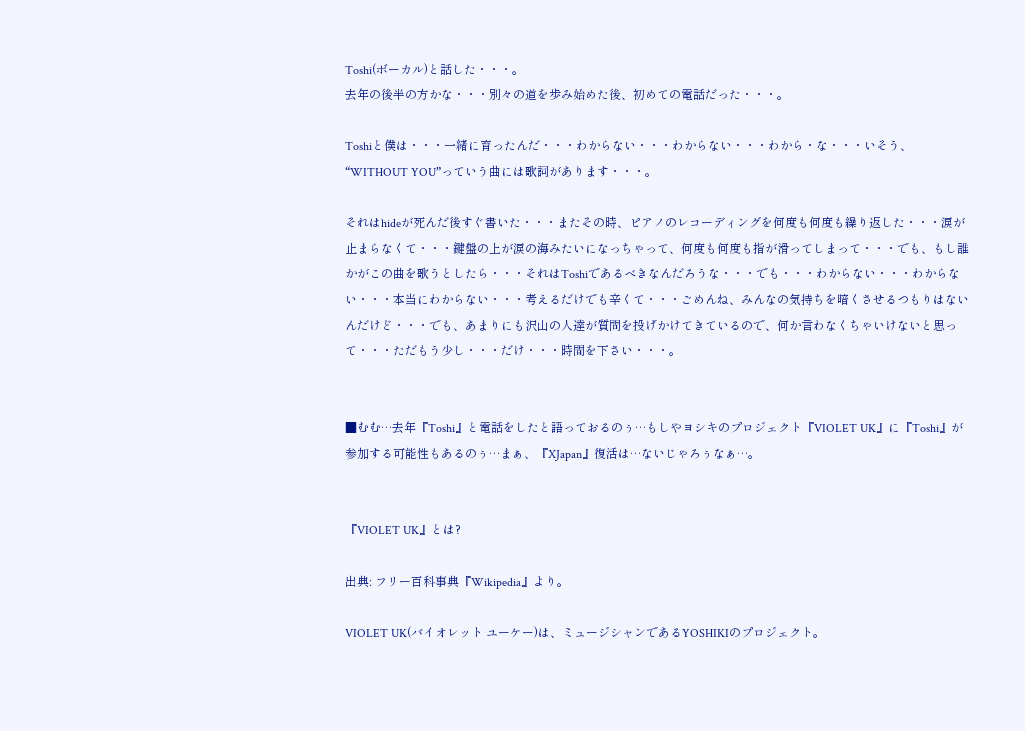Toshi(ボーカル)と話した・・・。
去年の後半の方かな・・・別々の道を歩み始めた後、初めての電話だった・・・。

Toshiと僕は・・・一緒に育ったんだ・・・わからない・・・わからない・・・わから・な・・・いそう、“WITHOUT YOU”っていう曲には歌詞があります・・・。

それはhideが死んだ後すぐ書いた・・・またその時、ピアノのレコーディングを何度も何度も繰り返した・・・涙が止まらなくて・・・鍵盤の上が涙の海みたいになっちゃって、何度も何度も指が滑ってしまって・・・でも、もし誰かがこの曲を歌うとしたら・・・それはToshiであるべきなんだろうな・・・でも・・・わからない・・・わからない・・・本当にわからない・・・考えるだけでも辛くて・・・ごめんね、みんなの気持ちを暗くさせるつもりはないんだけど・・・でも、あまりにも沢山の人達が質問を投げかけてきているので、何か言わなくちゃいけないと思って・・・ただもう少し・・・だけ・・・時間を下さい・・・。


■むむ…去年『Toshi』と電話をしたと語っておるのぅ…もしやヨシキのプロジェクト『VIOLET UK』に『Toshi』が参加する可能性もあるのぅ…まぁ、『XJapan』復活は…ないじゃろぅなぁ…。


『VIOLET UK』とは?

出典: フリー百科事典『Wikipedia』より。

VIOLET UK(バイオレット ユーケー)は、ミュージシャンであるYOSHIKIのプロジェクト。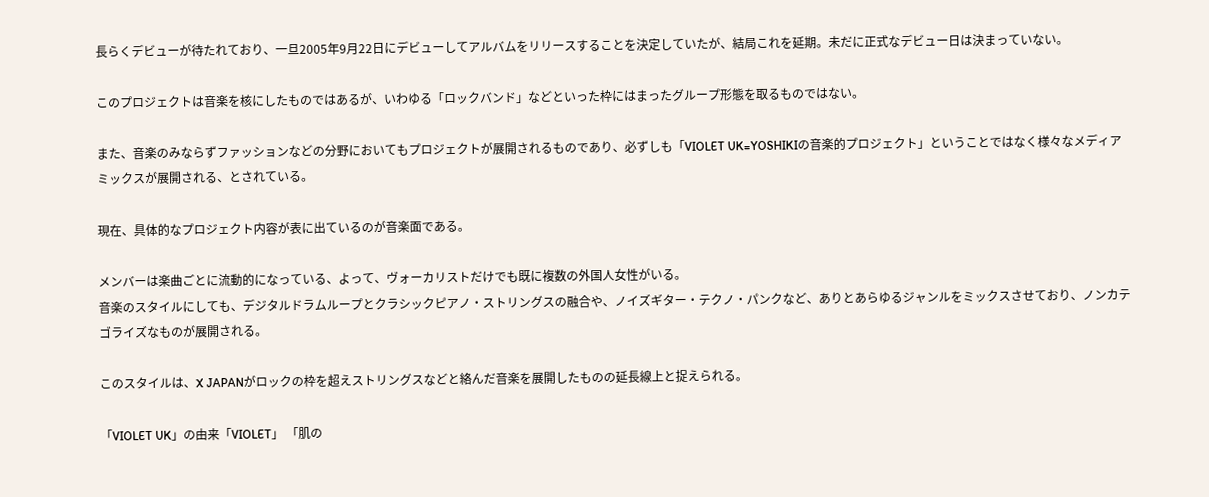長らくデビューが待たれており、一旦2005年9月22日にデビューしてアルバムをリリースすることを決定していたが、結局これを延期。未だに正式なデビュー日は決まっていない。

このプロジェクトは音楽を核にしたものではあるが、いわゆる「ロックバンド」などといった枠にはまったグループ形態を取るものではない。

また、音楽のみならずファッションなどの分野においてもプロジェクトが展開されるものであり、必ずしも「VIOLET UK=YOSHIKIの音楽的プロジェクト」ということではなく様々なメディアミックスが展開される、とされている。

現在、具体的なプロジェクト内容が表に出ているのが音楽面である。

メンバーは楽曲ごとに流動的になっている、よって、ヴォーカリストだけでも既に複数の外国人女性がいる。
音楽のスタイルにしても、デジタルドラムループとクラシックピアノ・ストリングスの融合や、ノイズギター・テクノ・パンクなど、ありとあらゆるジャンルをミックスさせており、ノンカテゴライズなものが展開される。

このスタイルは、X JAPANがロックの枠を超えストリングスなどと絡んだ音楽を展開したものの延長線上と捉えられる。

「VIOLET UK」の由来「VIOLET」 「肌の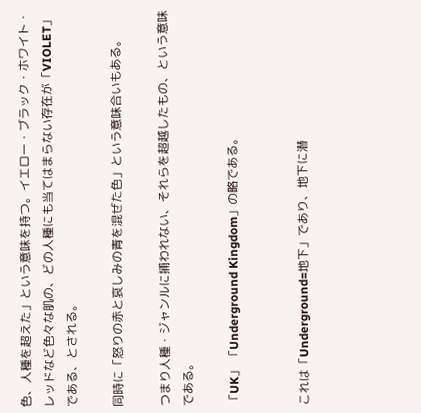色、人種を超えた」という意味を持つ。イエロー・ブラック・ホワイト・レッドなど色々な肌の、どの人種にも当てはまらない存在が「VIOLET」である、とされる。

同時に「怒りの赤と哀しみの青を混ぜた色」という意味合いもある。

つまり人種・ジャンルに捕われない、それらを超越したもの、という意味である。

「UK」 「Underground Kingdom」の略である。


これは「Underground=地下」であり、地下に潜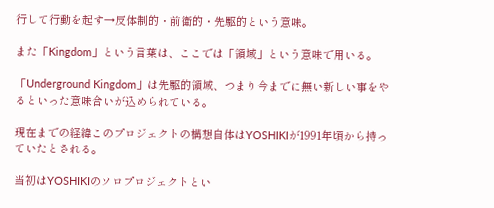行して行動を起す→反体制的・前衛的・先駆的という意味。

また「Kingdom」という言葉は、ここでは「領域」という意味で用いる。

「Underground Kingdom」は先駆的領域、つまり今までに無い新しい事をやるといった意味合いが込められている。

現在までの経緯このプロジェクトの構想自体はYOSHIKIが1991年頃から持っていたとされる。

当初はYOSHIKIのソロプロジェクトとい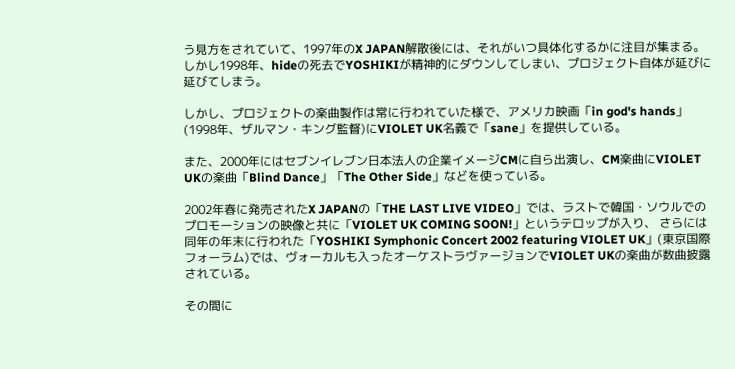う見方をされていて、1997年のX JAPAN解散後には、それがいつ具体化するかに注目が集まる。しかし1998年、hideの死去でYOSHIKIが精神的にダウンしてしまい、プロジェクト自体が延びに延びてしまう。

しかし、プロジェクトの楽曲製作は常に行われていた様で、アメリカ映画「in god's hands」(1998年、ザルマン・キング監督)にVIOLET UK名義で「sane」を提供している。

また、2000年にはセブンイレブン日本法人の企業イメージCMに自ら出演し、CM楽曲にVIOLET UKの楽曲「Blind Dance」「The Other Side」などを使っている。

2002年春に発売されたX JAPANの「THE LAST LIVE VIDEO」では、ラストで韓国・ソウルでのプロモーションの映像と共に「VIOLET UK COMING SOON!」というテロップが入り、 さらには同年の年末に行われた「YOSHIKI Symphonic Concert 2002 featuring VIOLET UK」(東京国際フォーラム)では、ヴォーカルも入ったオーケストラヴァージョンでVIOLET UKの楽曲が数曲披露されている。

その間に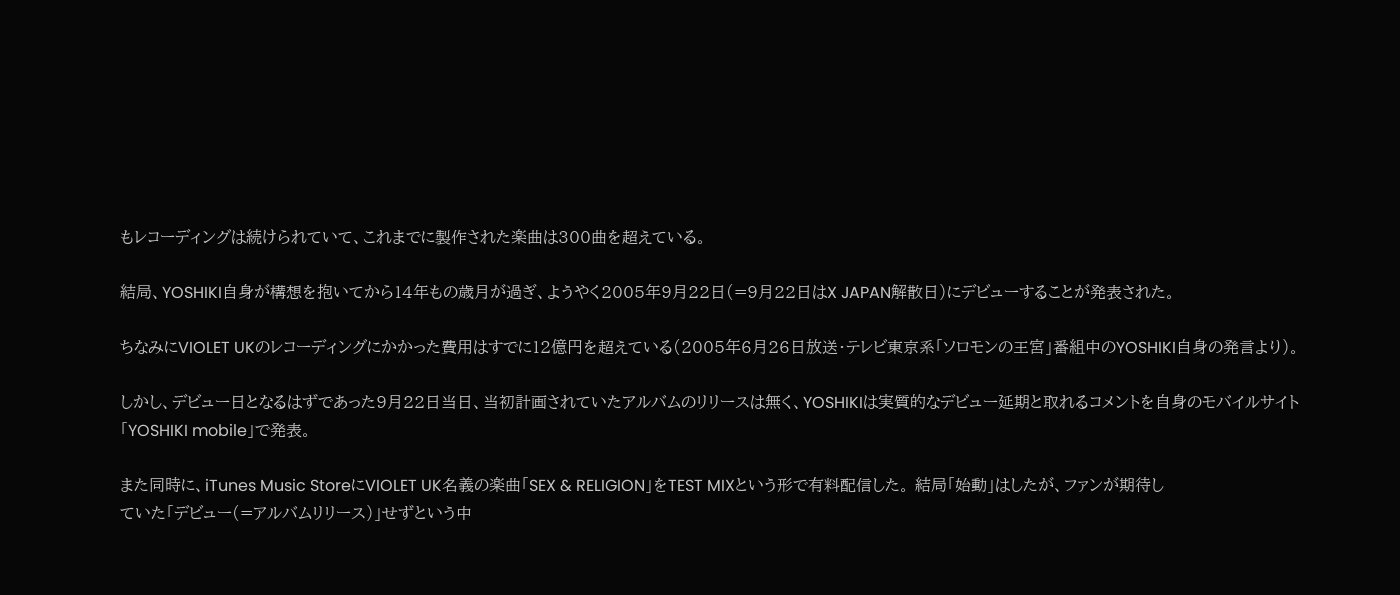もレコーディングは続けられていて、これまでに製作された楽曲は300曲を超えている。

結局、YOSHIKI自身が構想を抱いてから14年もの歳月が過ぎ、ようやく2005年9月22日(=9月22日はX JAPAN解散日)にデビューすることが発表された。

ちなみにVIOLET UKのレコーディングにかかった費用はすでに12億円を超えている(2005年6月26日放送・テレビ東京系「ソロモンの王宮」番組中のYOSHIKI自身の発言より)。

しかし、デビュー日となるはずであった9月22日当日、当初計画されていたアルバムのリリースは無く、YOSHIKIは実質的なデビュー延期と取れるコメントを自身のモバイルサイト「YOSHIKI mobile」で発表。

また同時に、iTunes Music StoreにVIOLET UK名義の楽曲「SEX & RELIGION」をTEST MIXという形で有料配信した。 結局「始動」はしたが、ファンが期待し
ていた「デビュー(=アルバムリリース)」せずという中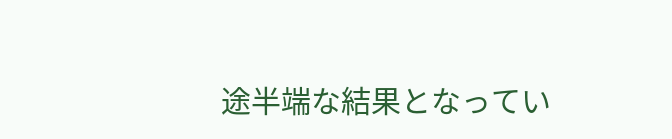途半端な結果となってい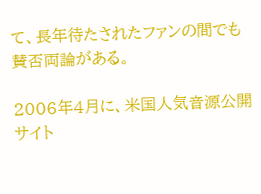て、長年待たされたファンの間でも賛否両論がある。

2006年4月に、米国人気音源公開サイト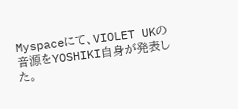Myspaceにて、VIOLET UKの音源をYOSHIKI自身が発表した。